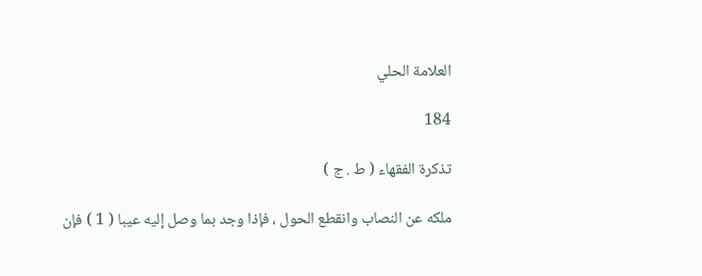العلامة الحلي

184

تذكرة الفقهاء ( ط . ج )

ملكه عن النصاب وانقطع الحول ، فإذا وجد بما وصل إليه عيبا ( 1 ) فإن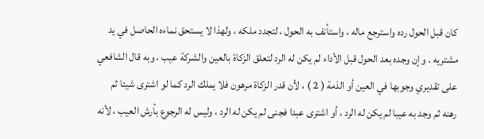كان قبل الحول رده واسترجع ماله ، واستأنف به الحول ، لتجدد ملكه ، ولهذا لا يستحق نماءه الحاصل في يد مشتريه . وإن وجده بعد الحول قبل الأداء لم يكن له الرد لتعلق الزكاة بالعين والشركة عيب ، وبه قال الشافعي على تقديري وجوبها في العين أو الذمة ( 2 ) ، لأن قدر الزكاة مرهون فلا يملك الرد كما لو اشترى شيئا ثم رهنه ثم وجد به عيبا لم يكن له الرد ، أو اشترى عبدا فجنى لم يكن له الرد ، وليس له الرجوع بأرش العيب ، لأنه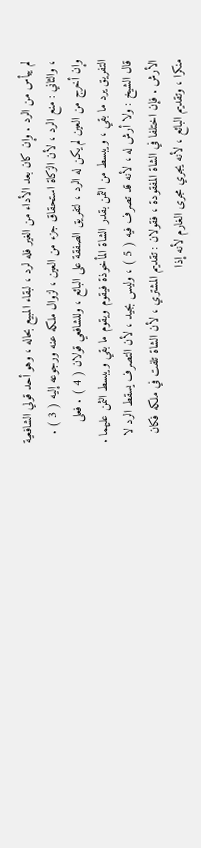لم ييأس من الرد . وإن كان بعد الأداء من الغير فله لرد ، لبقاء المبيع بحاله ، وهو أحد قولي الشافعية ، والثاني : منع الرد ، لأن الزكاة استحقاق جزء من العين ، لزوال ملكه عنه ورجوعه إليه ( 3 ) . وإن أخرج من العين لم يكن له الرد ، لتفريق الصفقة على البائع ، وللشافعي قولان ( 4 ) . فعلى التفريق يرد ما بقي ، ويبسط من الثمن بقدر الشاة المأخوذة فيقوم ويقوم ما بقي ويبسط الثمن عليهما . قال الشيخ : ولا أرش له ، لأنه قد تصرف فيه ( 5 ) ، وليس بجيد ، لأن التصرف يسقط الرد لا الأرش . فإن اختلفا في الشاة المفقودة ، فقولان : تقديم المشتري ، لأن الشاة تلفت في ملكه فكان منكرا ، وتقديم البائع ، لأنه يجري مجرى الغارم لأنه إذا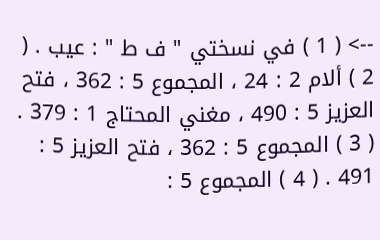--> ( 1 ) في نسختي " ف ط " : عيب . ( 2 ) ألام 2 : 24 ، المجموع 5 : 362 ، فتح العزيز 5 : 490 ، مغني المحتاج 1 : 379 . ( 3 ) المجموع 5 : 362 ، فتح العزيز 5 : 491 . ( 4 ) المجموع 5 :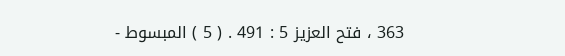363 ، فتح العزيز 5 : 491 . ( 5 ) المبسوط -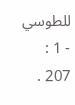للطوسي - 1 : 207 .